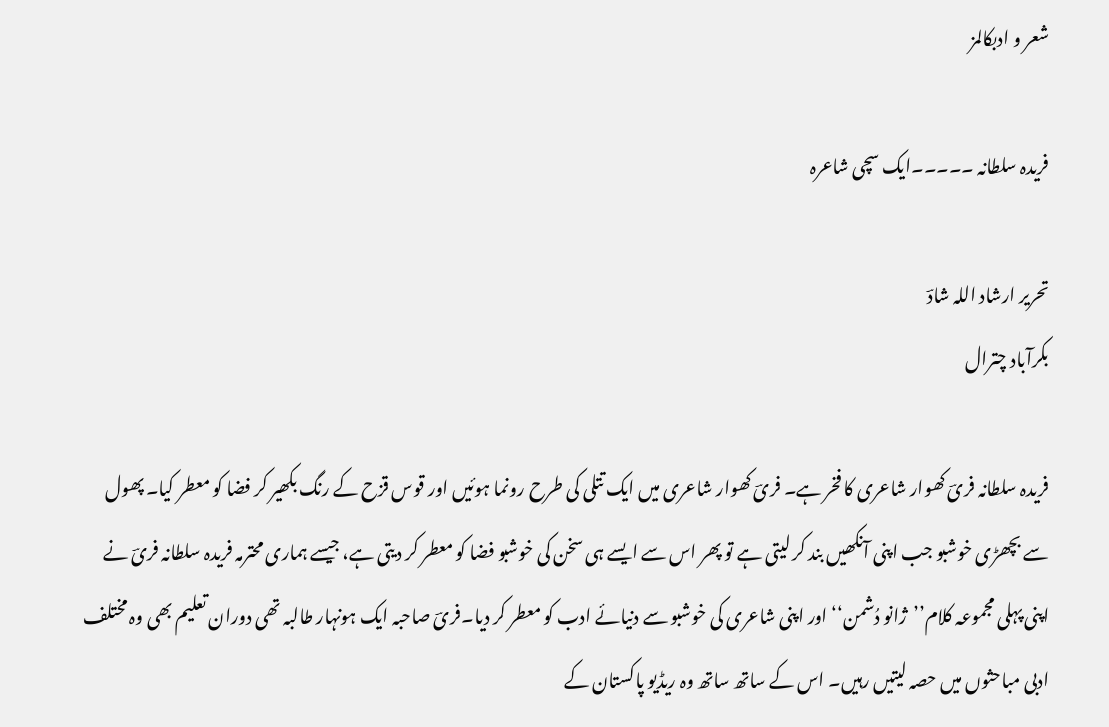شعر و ادبکالمز

فریدہ سلطانہ ۔۔۔۔۔ایک سچی شاعرہ

تحریر ارشاد اللہ شادؔ
بکرآباد چترال

فریدہ سلطانہ فریؔ کھوار شاعری کا فخر ہے۔ فریؔ کھوار شاعری میں ایک تتلی کی طرح رونما ہوئیں اور قوس قزح کے رنگ بکھیر کر فضا کو معطر کیا۔ پھول سے بچھڑی خوشبو جب اپنی آنکھیں بند کر لیتی ہے تو پھر اس سے ایسے ہی سخن کی خوشبو فضا کو معطر کر دیتی ہے، جیسے ہماری محترمہ فریدہ سلطانہ فریؔ نے اپنی پہلی مجموعہ کلام’’ژانو دُشمن‘‘ اور اپنی شاعری کی خوشبو سے دنیائے ادب کو معطر کر دیا۔فریؔ صاحبہ ایک ہونہار طالبہ تھی دوران تعلیم بھی وہ مختلف ادبی مباحثوں میں حصہ لیتیں رہیں۔ اس کے ساتھ ساتھ وہ ریڈیو پاکستان کے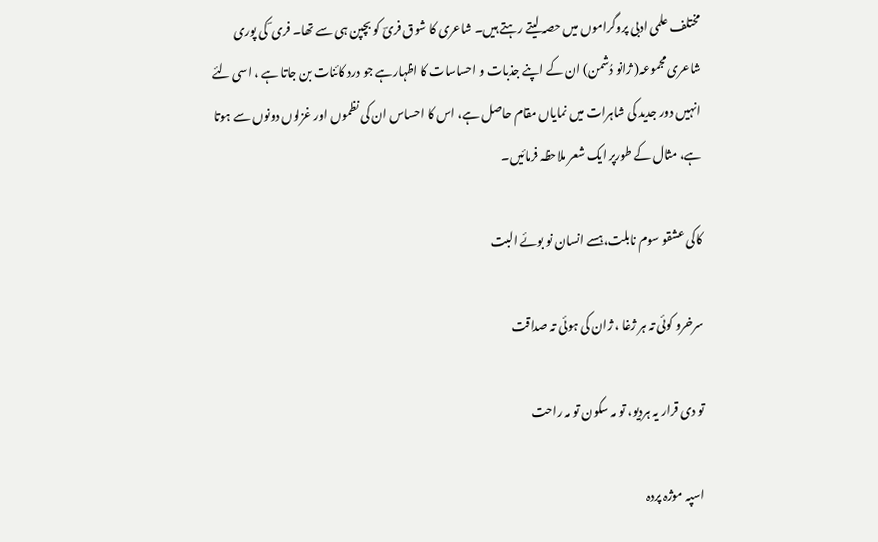مختلف علمی ادبی پروگراموں میں حصہ لیتے رہتے ہیں۔ شاعری کا شوق فریؔ کو بچپن ہی سے تھا۔ فری ؔ کی پوری شاعری مجموعہ( ژانو دُشمن) ان کے اپنے جذبات و احساسات کا اظہارہے جو درد کائنات بن جاتا ہے ، اسی لئے انہیں دور جدید کی شاہرات میں نمایاں مقام حاصل ہے، اس کا احساس ان کی نظموں اور غزلوں دونوں سے ہوتا ہے، مثال کے طورپر ایک شعر ملاحظہ فرمائیں۔

کاکی عشقو سوم نابلت،ہسے انسان نو بوئے البت

سرخرو کوئی تہ ہر ژغا ، ژان کی ہوئی تہ صداقت

تو دی قرار یہ ہردیو، تو مہ سکون تو مہ راحت

اسپہ موژہ پردہ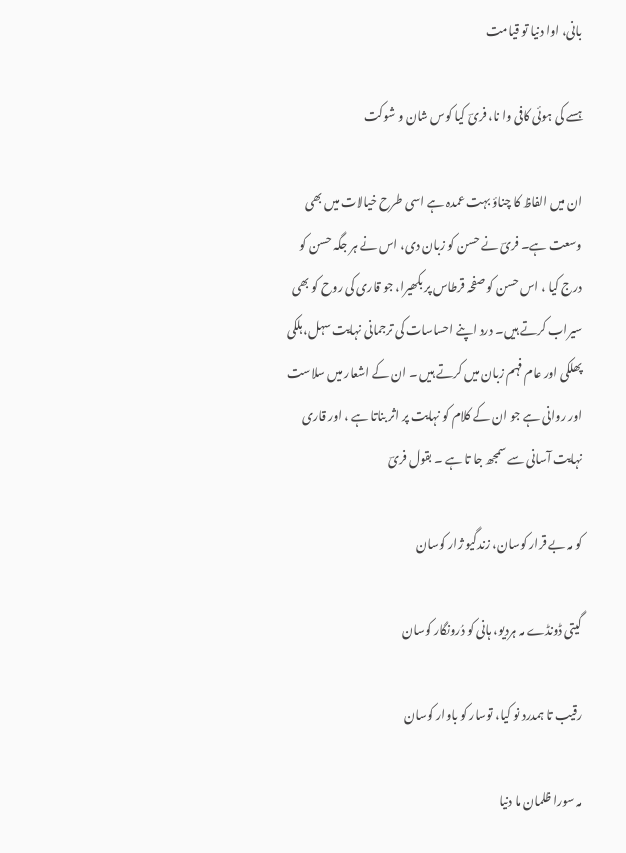بانی، اوا دنیا تو قیامت

ہسے کی ہوئی کافی وا نا، فریؔ کیا کوس شان و شوکت

ان میں الفاظ کا چناؤ بہت عمدہ ہے اسی طرح خیالات میں بھی وسعت ہے۔ فریؔ نے حسن کو زبان دی، اس نے ہر جگہ حسن کو درج کیا ، اس حسن کو صفحہ قرطاس پر بکھیرا، جو قاری کی روح کو بھی سیراب کرتے ہیں۔ درد اپنے احساسات کی ترجمانی نہایت سہل، ہلکی پھلکی اور عام فہم زبان میں کرتے ہیں ۔ ان کے اشعار میں سلاست اور روانی ہے جو ان کے کلام کو نہایت پر اثر بناتا ہے ، اور قاری نہایت آسانی سے سمجھ جا تا ہے ۔ بقول فریؔ

کو مہ بے قرار کوسان، زندگیو ژار کوسان

گیتی ڈونڈے مہ ہردیو، ہانی کو دُرونگار کوسان

رقیب تا ہمدرد نو کیا، توسار کو باوار کوسان

مہ سورا ظلمان ما دنیا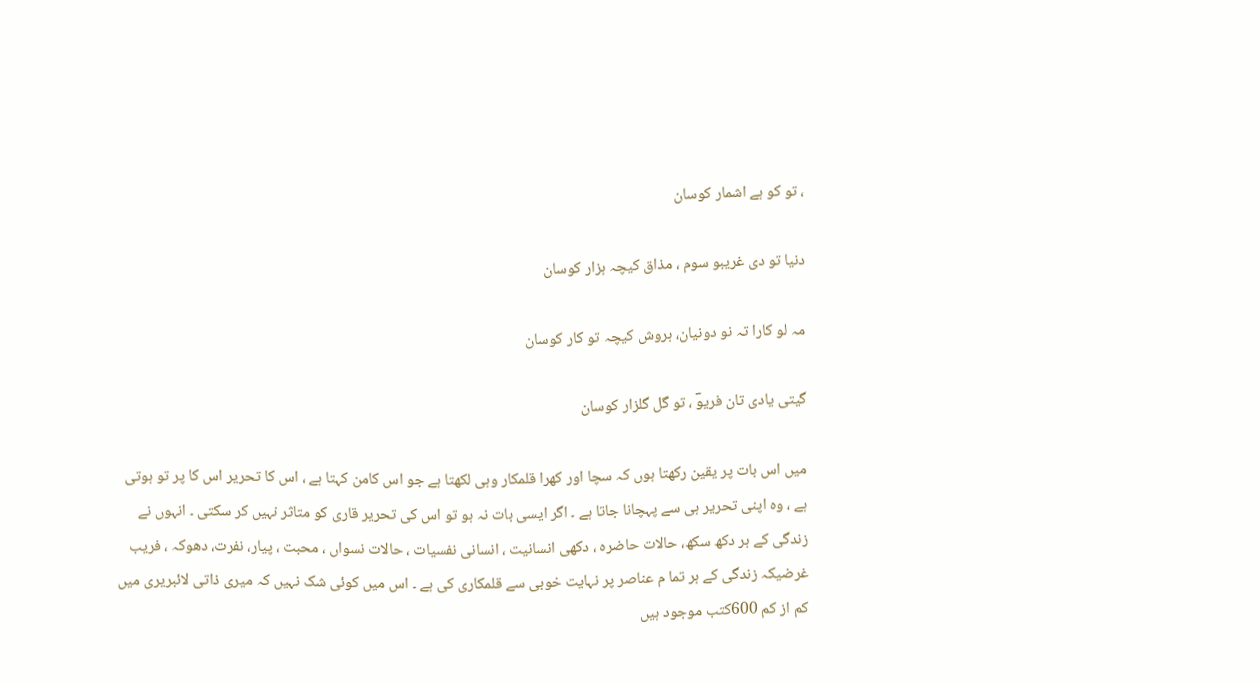، تو کو ہے اشمار کوسان

دنیا تو دی غریبو سوم ، مذاق کیچہ ہزار کوسان

مہ لو کارا تہ نو دونیان، ہروش کیچہ تو کار کوسان

گیتی یادی تان فریوؔ ، تو گل گلزار کوسان

میں اس بات پر یقین رکھتا ہوں کہ سچا اور کھرا قلمکار وہی لکھتا ہے جو اس کامن کہتا ہے ، اس کا تحریر اس کا پر تو ہوتی ہے ، وہ اپنی تحریر ہی سے پہچانا جاتا ہے ۔ اگر ایسی بات نہ ہو تو اس کی تحریر قاری کو متاثر نہیں کر سکتی ۔ انہوں نے زندگی کے ہر دکھ سکھ، حالات حاضرہ ، دکھی انسانیت ، انسانی نفسیات ، حالات نسواں ، محبت ، پیار، نفرت، دھوکہ ، فریب غرضیکہ زندگی کے ہر تما م عناصر پر نہایت خوبی سے قلمکاری کی ہے ۔ اس میں کوئی شک نہیں کہ میری ذاتی لائبریری میں کم از کم 600کتب موجود ہیں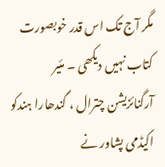مگر آج تک اس قدر خوبصورت کتاب نہیں دیکھی ۔ مئیر آرگنائزیشن چترال ، گندھارا ہندکو اکیڈمی پشاور نے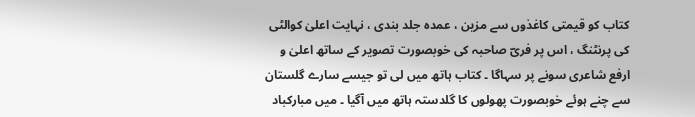کتاب کو قیمتی کاغذوں سے مزین ، عمدہ جلد بندی ، نہایت اعلیٰ کوالٹی کی پرنٹنگ ، اس پر فریؔ صاحبہ کی خوبصورت تصویر کے ساتھ اعلیٰ و ارفع شاعری سونے پر سہاگا ۔ کتاب ہاتھ میں لی تو جیسے سارے گلستان سے چنے ہوئے خوبصورت پھولوں کا گلدستہ ہاتھ میں آگیا ۔ میں مبارکباد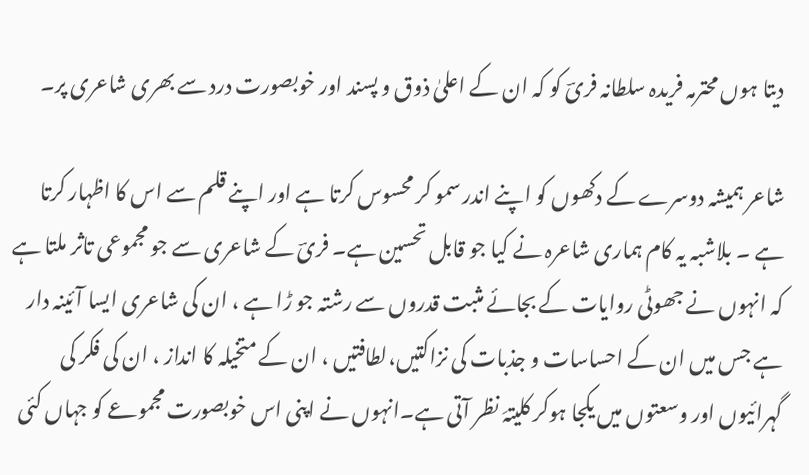دیتا ہوں محترمہ فریدہ سلطانہ فریؔ کو کہ ان کے اعلیٰ ذوق و پسند اور خوبصورت درد سے بھری شاعری پر۔

شاعر ہمیشہ دوسرے کے دکھوں کو اپنے اندر سمو کر محسوس کرتا ہے اور اپنے قلم سے اس کا اظہار کرتا ہے ۔ بلاشبہ یہ کام ہماری شاعرہ نے کیا جو قابل تحسین ہے۔ فریؔ کے شاعری سے جو مجموعی تاثر ملتا ہے کہ انہوں نے جھوٹی روایات کے بجائے مثبت قدروں سے رشتہ جو ڑا ہے ، ان کی شاعری ایسا آئینہ دار ہے جس میں ان کے احساسات و جذبات کی نزاکتیں،لطافتیں ، ان کے متخیلہ کا انداز ، ان کی فکر کی گہرائیوں اور وسعتوں میں یکجا ہوکر کلیتہَ نظر آتی ہے۔انہوں نے اپنی اس خوبصورت مجموعے کو جہاں کئی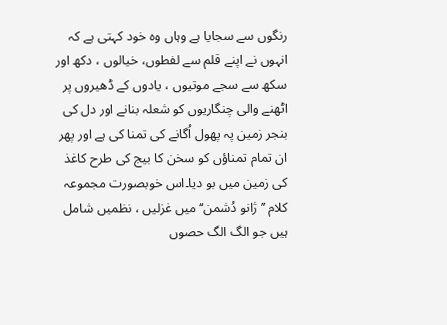رنگوں سے سجایا ہے وہاں وہ خود کہتی ہے کہ انہوں نے اپنے قلم سے لفطوں، خیالوں ، دکھ اور سکھ سے سجے موتیوں ، یادوں کے ڈھیروں پر اٹھنے والی چنگاریوں کو شعلہ بنانے اور دل کی بنجر زمین پہ پھول اُگانے کی تمنا کی ہے اور پھر ان تمام تمناؤں کو سخن کا بیج کی طرح کاغذ کی زمین میں بو دیا۔اس خوبصورت مجموعہ کلام ’’ ژانو دُشمن‘‘ میں غزلیں ، نظمیں شامل ہیں جو الگ الگ حصوں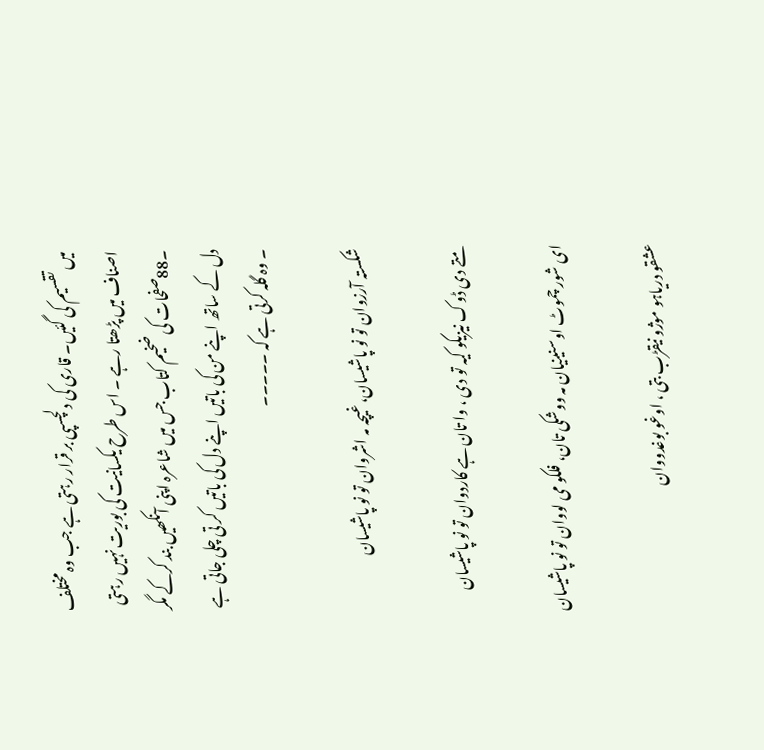میں تقسیم کی گئیں۔ قاری کی دلچسپی بر قرار رہتی ہے جب وہ مختلف اصناف میں پڑھتا رہے ۔ اس طرح یکسانیت کی بوریت نہیں رہتی ۔88صفحات کی ضخیم کتاب جس میں شاعرہ اپنی آنکھیں بند کرکے مگر دل کے ساتھ اپنے من کی باتیں اپنے دل کی باتیں کر تی چلی جاتی ہے ۔ وہ گلہ کرتی ہے کہ ۔۔۔۔۔

شکستہ آرزوان تو نو پاشیسان، غیچہ مہ اشروان تو نو پاشیسان

متے دی ڈوک نیزیکو کیہ تو دی ، وا تان ہے کاردوان تو نو پاشیسان

ای شور چموٹ اوسنینیان مہ ووشکی تان، فلکو می لووان تو نو پاشیسان

عشقو دریاہو موژو نیقڑب بتی ، اوغو بوغدووان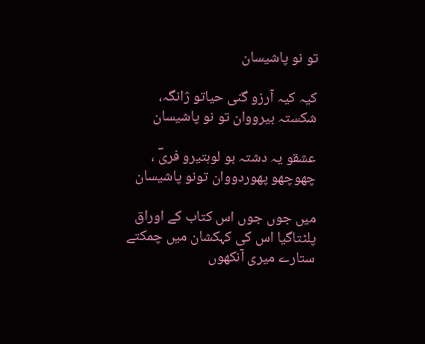تو نو پاشیسان

کیہ کیہ آرزو گنی حیاتو ژانگہ، شکستہ بیرووان تو نو پاشیسان

عشقو یہ دشتہ بو لوہتیرو فریؔ ، چھوچھو پھوردووان تونو پاشیسان

میں جوں جوں اس کتاب کے اوراق پلٹتاگیا اس کی کہکشان میں چمکتے ستارے میری آنکھوں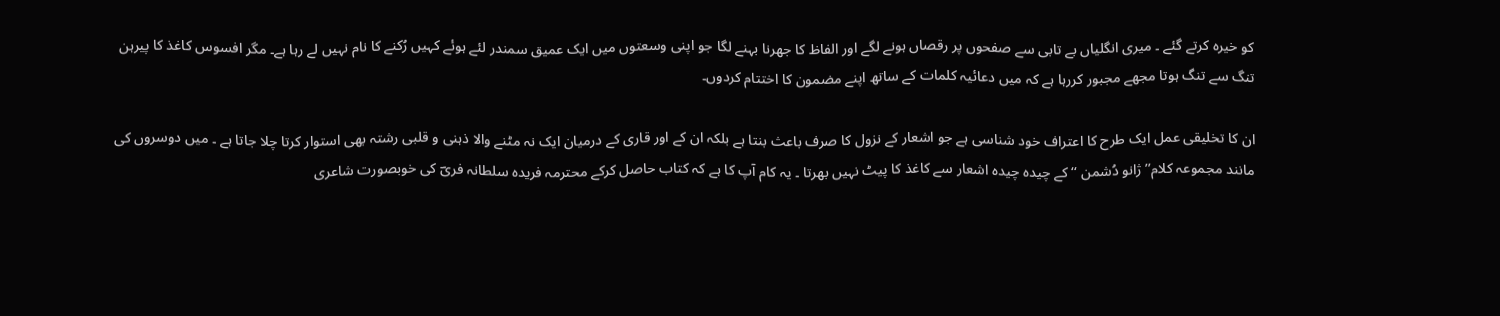کو خیرہ کرتے گئے ۔ میری انگلیاں بے تابی سے صفحوں پر رقصاں ہونے لگے اور الفاظ کا جھرنا بہنے لگا جو اپنی وسعتوں میں ایک عمیق سمندر لئے ہوئے کہیں رُکنے کا نام نہیں لے رہا ہے۔ مگر افسوس کاغذ کا پیرہن تنگ سے تنگ ہوتا مجھے مجبور کررہا ہے کہ میں دعائیہ کلمات کے ساتھ اپنے مضمون کا اختتام کردوں۔

ان کا تخلیقی عمل ایک طرح کا اعتراف خود شناسی ہے جو اشعار کے نزول کا صرف باعث بنتا ہے بلکہ ان کے اور قاری کے درمیان ایک نہ مٹنے والا ذہنی و قلبی رشتہ بھی استوار کرتا چلا جاتا ہے ۔ میں دوسروں کی مانند مجموعہ کلام’’ ژانو دُشمن ‘‘ کے چیدہ چیدہ اشعار سے کاغذ کا پیٹ نہیں بھرتا ۔ یہ کام آپ کا ہے کہ کتاب حاصل کرکے محترمہ فریدہ سلطانہ فریؔ کی خوبصورت شاعری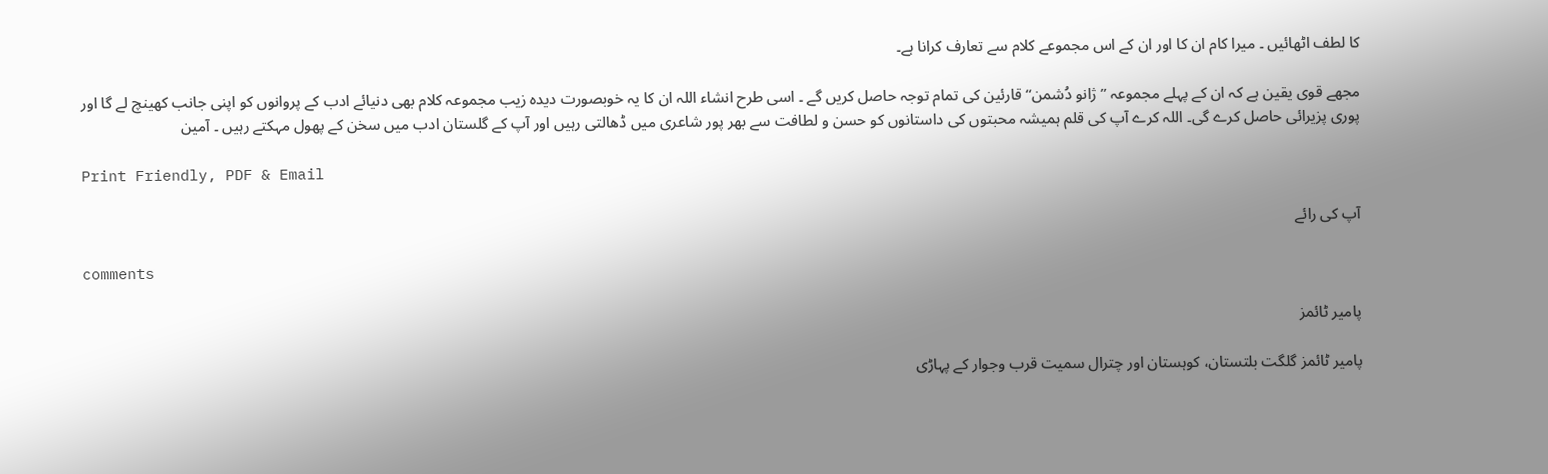کا لطف اٹھائیں ۔ میرا کام ان کا اور ان کے اس مجموعے کلام سے تعارف کرانا ہے۔

مجھے قوی یقین ہے کہ ان کے پہلے مجموعہ ’’ ژانو دُشمن‘‘ قارئین کی تمام توجہ حاصل کریں گے ۔ اسی طرح انشاء اللہ ان کا یہ خوبصورت دیدہ زیب مجموعہ کلام بھی دنیائے ادب کے پروانوں کو اپنی جانب کھینچ لے گا اور پوری پزیرائی حاصل کرے گی۔ اللہ کرے آپ کی قلم ہمیشہ محبتوں کی داستانوں کو حسن و لطافت سے بھر پور شاعری میں ڈھالتی رہیں اور آپ کے گلستان ادب میں سخن کے پھول مہکتے رہیں ۔ آمین

Print Friendly, PDF & Email

آپ کی رائے

comments

پامیر ٹائمز

پامیر ٹائمز گلگت بلتستان، کوہستان اور چترال سمیت قرب وجوار کے پہاڑی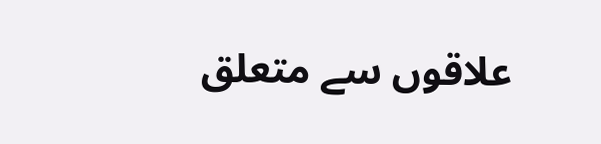علاقوں سے متعلق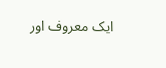ایک معروف اور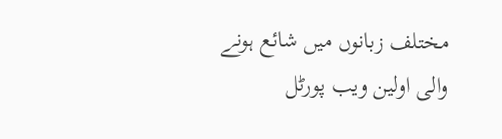مختلف زبانوں میں شائع ہونے والی اولین ویب پورٹل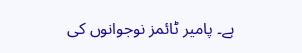ہے۔ پامیر ٹائمز نوجوانوں کی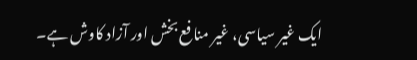ایک غیر سیاسی، غیر منافع بخش اور آزاد کاوش ہے۔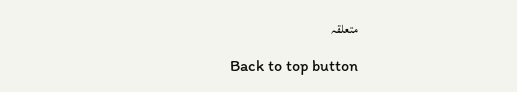متعلقہ

Back to top button